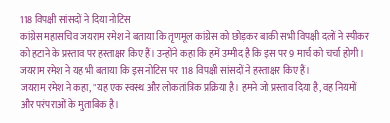118 विपक्षी सांसदों ने दिया नोटिस
कांग्रेस महासचिव जयराम रमेश ने बताया कि तृणमूल कांग्रेस को छोड़कर बाकी सभी विपक्षी दलों ने स्पीकर को हटाने के प्रस्ताव पर हस्ताक्षर किए हैं। उन्होंने कहा कि हमें उम्मीद है कि इस पर 9 मार्च को चर्चा होगी। जयराम रमेश ने यह भी बताया कि इस नोटिस पर 118 विपक्षी सांसदों ने हस्ताक्षर किए हैं।
जयराम रमेश ने कहा, "यह एक स्वस्थ और लोकतांत्रिक प्रक्रिया है। हमने जो प्रस्ताव दिया है, वह नियमों और परंपराओं के मुताबिक है।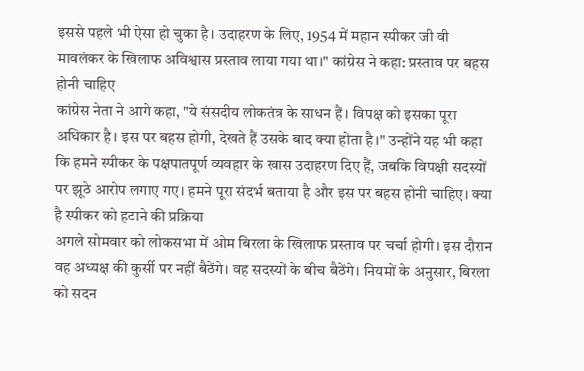इससे पहले भी ऐसा हो चुका है। उदाहरण के लिए, 1954 में महान स्पीकर जी वी मावलंकर के खिलाफ अविश्वास प्रस्ताव लाया गया था।" कांग्रेस ने कहा: प्रस्ताव पर बहस होनी चाहिए
कांग्रेस नेता ने आगे कहा, "ये संसदीय लोकतंत्र के साधन हैं। विपक्ष को इसका पूरा अधिकार है। इस पर बहस होगी, देखते हैं उसके बाद क्या होता है।" उन्होंने यह भी कहा कि हमने स्पीकर के पक्षपातपूर्ण व्यवहार के खास उदाहरण दिए हैं, जबकि विपक्षी सदस्यों पर झूठे आरोप लगाए गए। हमने पूरा संदर्भ बताया है और इस पर बहस होनी चाहिए। क्या है स्पीकर को हटाने की प्रक्रिया
अगले सोमवार को लोकसभा में ओम बिरला के खिलाफ प्रस्ताव पर चर्चा होगी। इस दौरान वह अध्यक्ष की कुर्सी पर नहीं बैठेंगे। वह सदस्यों के बीच बैठेंगे। नियमों के अनुसार, बिरला को सदन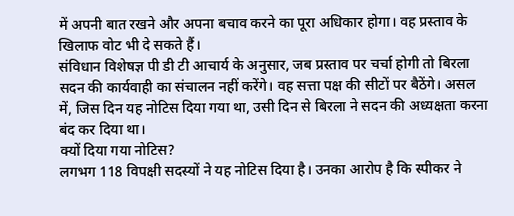में अपनी बात रखने और अपना बचाव करने का पूरा अधिकार होगा। वह प्रस्ताव के खिलाफ वोट भी दे सकते हैं।
संविधान विशेषज्ञ पी डी टी आचार्य के अनुसार, जब प्रस्ताव पर चर्चा होगी तो बिरला सदन की कार्यवाही का संचालन नहीं करेंगे। वह सत्ता पक्ष की सीटों पर बैठेंगे। असल में, जिस दिन यह नोटिस दिया गया था, उसी दिन से बिरला ने सदन की अध्यक्षता करना बंद कर दिया था।
क्यों दिया गया नोटिस?
लगभग 118 विपक्षी सदस्यों ने यह नोटिस दिया है। उनका आरोप है कि स्पीकर ने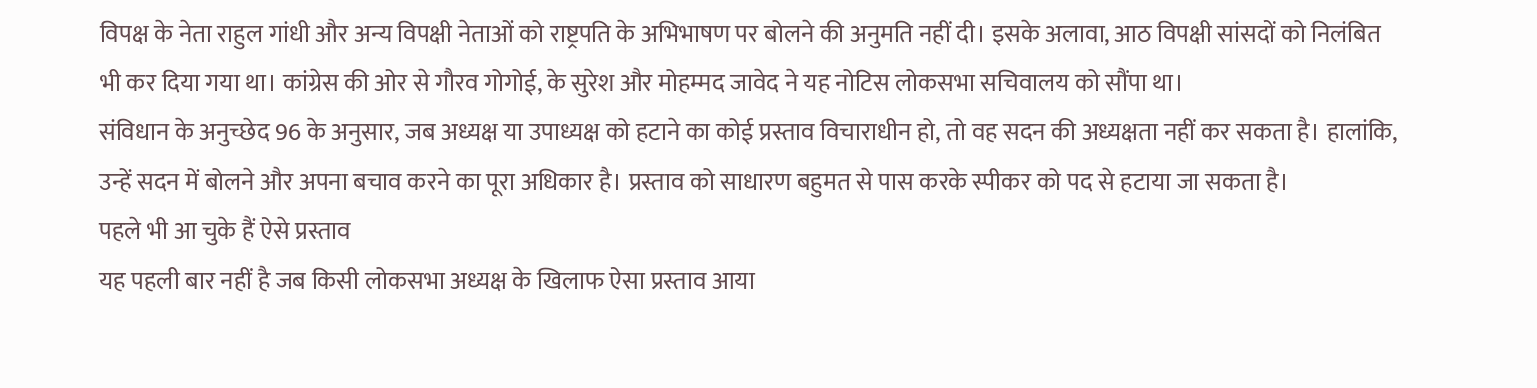विपक्ष के नेता राहुल गांधी और अन्य विपक्षी नेताओं को राष्ट्रपति के अभिभाषण पर बोलने की अनुमति नहीं दी। इसके अलावा, आठ विपक्षी सांसदों को निलंबित भी कर दिया गया था। कांग्रेस की ओर से गौरव गोगोई, के सुरेश और मोहम्मद जावेद ने यह नोटिस लोकसभा सचिवालय को सौंपा था।
संविधान के अनुच्छेद 96 के अनुसार, जब अध्यक्ष या उपाध्यक्ष को हटाने का कोई प्रस्ताव विचाराधीन हो, तो वह सदन की अध्यक्षता नहीं कर सकता है। हालांकि, उन्हें सदन में बोलने और अपना बचाव करने का पूरा अधिकार है। प्रस्ताव को साधारण बहुमत से पास करके स्पीकर को पद से हटाया जा सकता है।
पहले भी आ चुके हैं ऐसे प्रस्ताव
यह पहली बार नहीं है जब किसी लोकसभा अध्यक्ष के खिलाफ ऐसा प्रस्ताव आया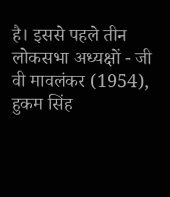है। इससे पहले तीन लोकसभा अध्यक्षों - जी वी मावलंकर (1954), हुकम सिंह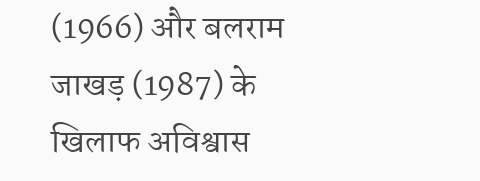(1966) और बलराम जाखड़ (1987) के खिलाफ अविश्वास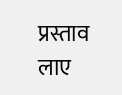प्रस्ताव लाए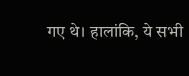गए थे। हालांकि, ये सभी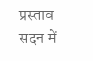प्रस्ताव सदन में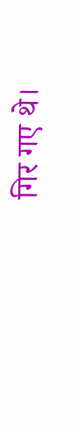गिर गए थे।